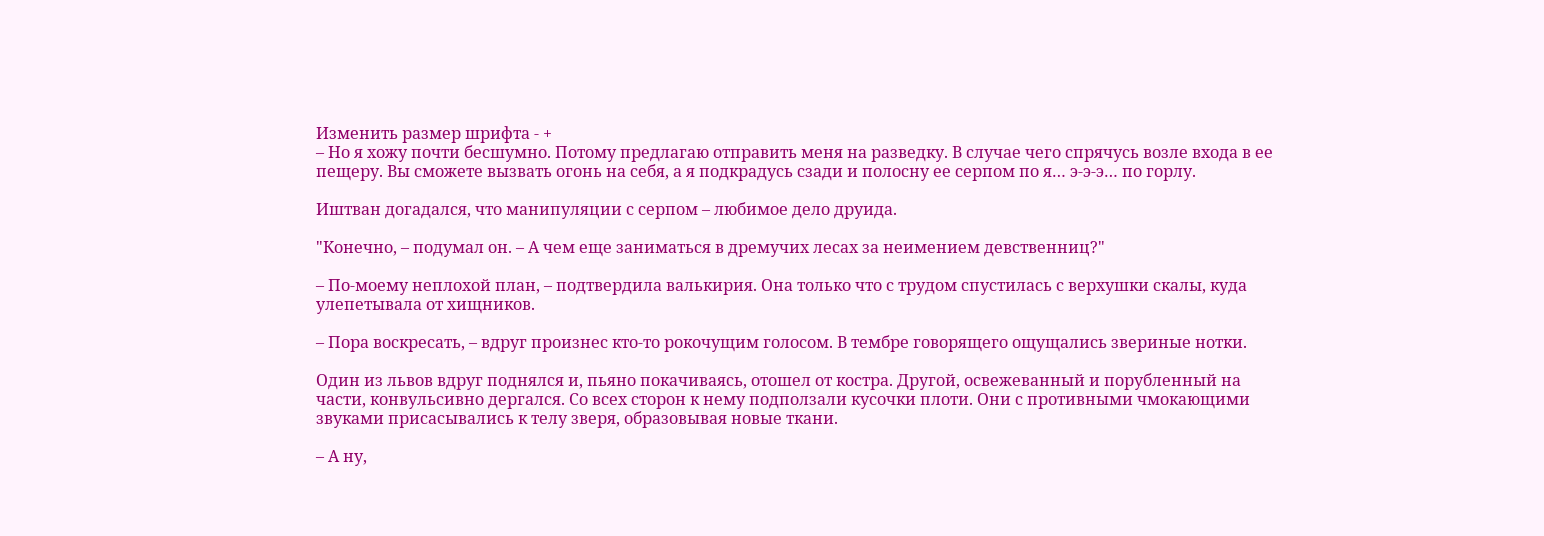Изменить размер шрифта - +
– Но я хожу почти бесшумно. Потому предлагаю отправить меня на разведку. В случае чего спрячусь возле входа в ее пещеру. Вы сможете вызвать огонь на себя, а я подкрадусь сзади и полосну ее серпом по я… э-э-э… по горлу.

Иштван догадался, что манипуляции с серпом – любимое дело друида.

"Конечно, – подумал он. – А чем еще заниматься в дремучих лесах за неимением девственниц?"

– По-моему неплохой план, – подтвердила валькирия. Она только что с трудом спустилась с верхушки скалы, куда улепетывала от хищников.

– Пора воскресать, – вдруг произнес кто-то рокочущим голосом. В тембре говорящего ощущались звериные нотки.

Один из львов вдруг поднялся и, пьяно покачиваясь, отошел от костра. Другой, освежеванный и порубленный на части, конвульсивно дергался. Со всех сторон к нему подползали кусочки плоти. Они с противными чмокающими звуками присасывались к телу зверя, образовывая новые ткани.

– А ну,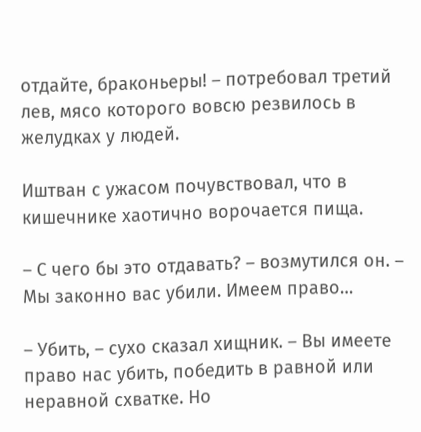отдайте, браконьеры! – потребовал третий лев, мясо которого вовсю резвилось в желудках у людей.

Иштван с ужасом почувствовал, что в кишечнике хаотично ворочается пища.

– С чего бы это отдавать? – возмутился он. – Мы законно вас убили. Имеем право…

– Убить, – сухо сказал хищник. – Вы имеете право нас убить, победить в равной или неравной схватке. Но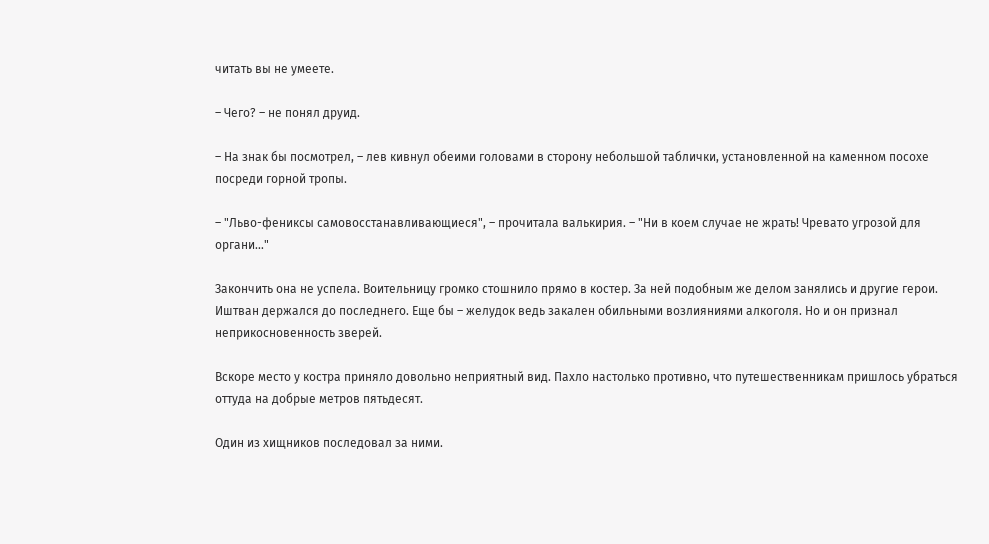читать вы не умеете.

– Чего? – не понял друид.

– На знак бы посмотрел, – лев кивнул обеими головами в сторону небольшой таблички, установленной на каменном посохе посреди горной тропы.

– "Льво-фениксы самовосстанавливающиеся", – прочитала валькирия. – "Ни в коем случае не жрать! Чревато угрозой для органи…"

Закончить она не успела. Воительницу громко стошнило прямо в костер. За ней подобным же делом занялись и другие герои. Иштван держался до последнего. Еще бы – желудок ведь закален обильными возлияниями алкоголя. Но и он признал неприкосновенность зверей.

Вскоре место у костра приняло довольно неприятный вид. Пахло настолько противно, что путешественникам пришлось убраться оттуда на добрые метров пятьдесят.

Один из хищников последовал за ними.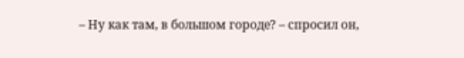– Ну как там, в большом городе? – спросил он,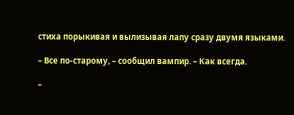стиха порыкивая и вылизывая лапу сразу двумя языками.

– Все по-старому, – сообщил вампир. – Как всегда.

–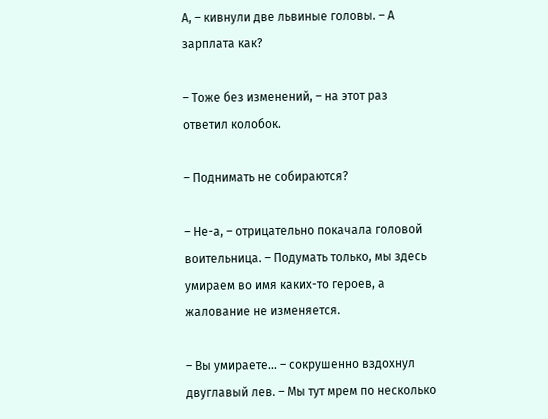А, – кивнули две львиные головы. – А зарплата как?

– Тоже без изменений, – на этот раз ответил колобок.

– Поднимать не собираются?

– Не-а, – отрицательно покачала головой воительница. – Подумать только, мы здесь умираем во имя каких-то героев, а жалование не изменяется.

– Вы умираете… – сокрушенно вздохнул двуглавый лев. – Мы тут мрем по несколько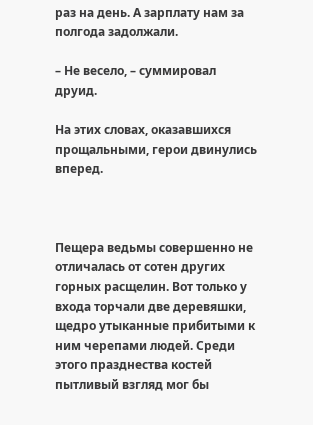раз на день. А зарплату нам за полгода задолжали.

– Не весело, – суммировал друид.

На этих словах, оказавшихся прощальными, герои двинулись вперед.



Пещера ведьмы совершенно не отличалась от сотен других горных расщелин. Вот только у входа торчали две деревяшки, щедро утыканные прибитыми к ним черепами людей. Среди этого празднества костей пытливый взгляд мог бы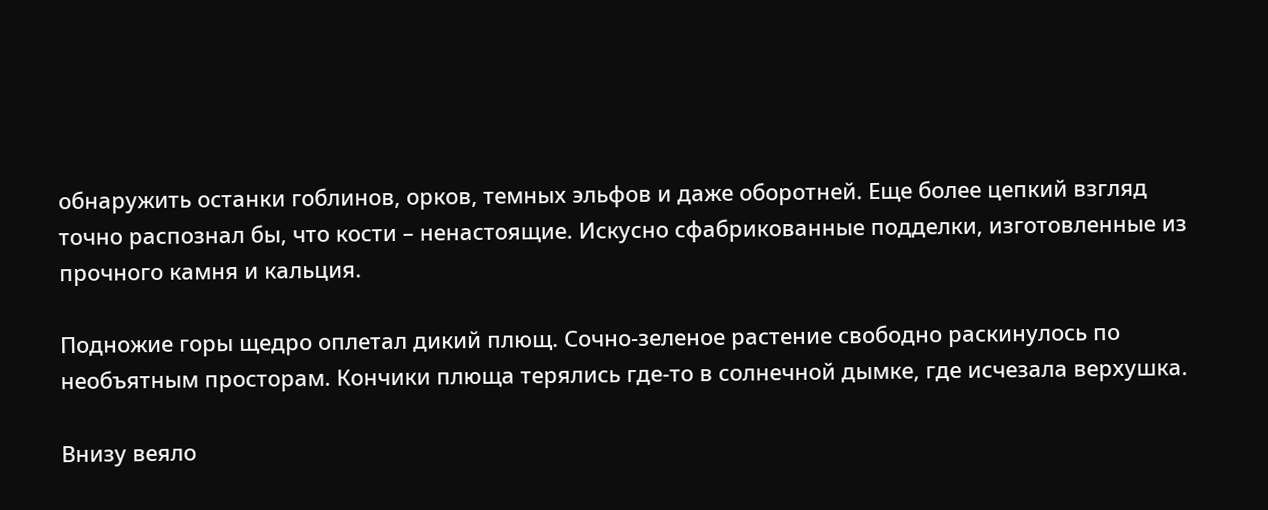обнаружить останки гоблинов, орков, темных эльфов и даже оборотней. Еще более цепкий взгляд точно распознал бы, что кости – ненастоящие. Искусно сфабрикованные подделки, изготовленные из прочного камня и кальция.

Подножие горы щедро оплетал дикий плющ. Сочно-зеленое растение свободно раскинулось по необъятным просторам. Кончики плюща терялись где-то в солнечной дымке, где исчезала верхушка.

Внизу веяло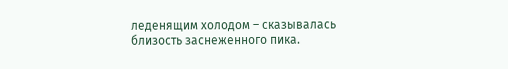леденящим холодом – сказывалась близость заснеженного пика.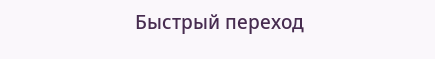Быстрый переход